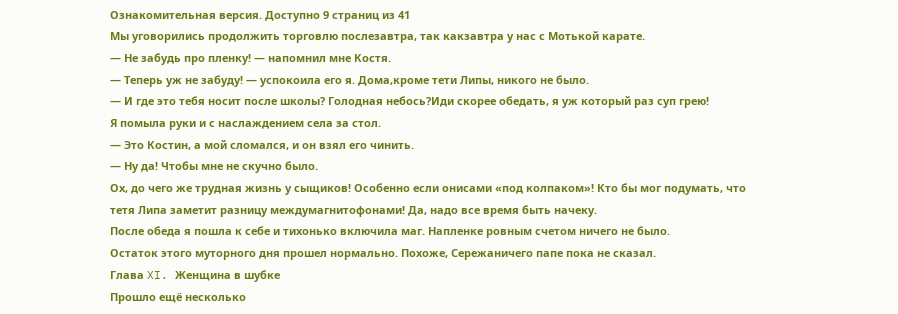Ознакомительная версия. Доступно 9 страниц из 41
Мы уговорились продолжить торговлю послезавтра, так какзавтра у нас с Мотькой карате.
— Не забудь про пленку! — напомнил мне Костя.
— Теперь уж не забуду! — успокоила его я. Дома,кроме тети Липы, никого не было.
— И где это тебя носит после школы? Голодная небось?Иди скорее обедать, я уж который раз суп грею!
Я помыла руки и с наслаждением села за стол.
— Это Костин, а мой сломался, и он взял его чинить.
— Ну да! Чтобы мне не скучно было.
Ох, до чего же трудная жизнь у сыщиков! Особенно если онисами «под колпаком»! Кто бы мог подумать, что тетя Липа заметит разницу междумагнитофонами! Да, надо все время быть начеку.
После обеда я пошла к себе и тихонько включила маг. Напленке ровным счетом ничего не было.
Остаток этого муторного дня прошел нормально. Похоже, Сережаничего папе пока не сказал.
Глава XI. Женщина в шубке
Прошло ещё несколько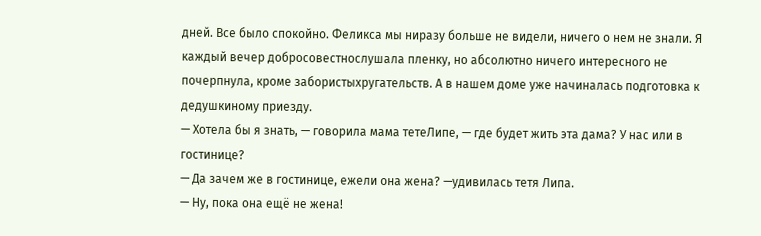дней. Все было спокойно. Феликса мы ниразу больше не видели, ничего о нем не знали. Я каждый вечер добросовестнослушала пленку, но абсолютно ничего интересного не почерпнула, кроме забористыхругательств. А в нашем доме уже начиналась подготовка к дедушкиному приезду.
— Хотела бы я знать, — говорила мама тетеЛипе, — где будет жить эта дама? У нас или в гостинице?
— Да зачем же в гостинице, ежели она жена? —удивилась тетя Липа.
— Ну, пока она ещё не жена!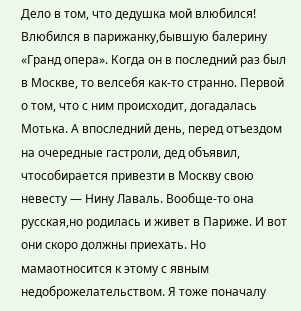Дело в том, что дедушка мой влюбился! Влюбился в парижанку,бывшую балерину «Гранд опера». Когда он в последний раз был в Москве, то велсебя как-то странно. Первой о том, что с ним происходит, догадалась Мотька. А впоследний день, перед отъездом на очередные гастроли, дед объявил, чтособирается привезти в Москву свою невесту — Нину Лаваль. Вообще-то она русская,но родилась и живет в Париже. И вот они скоро должны приехать. Но мамаотносится к этому с явным недоброжелательством. Я тоже поначалу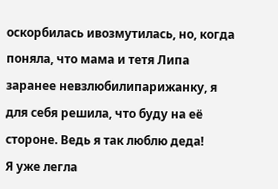оскорбилась ивозмутилась, но, когда поняла, что мама и тетя Липа заранее невзлюбилипарижанку, я для себя решила, что буду на её стороне. Ведь я так люблю деда!
Я уже легла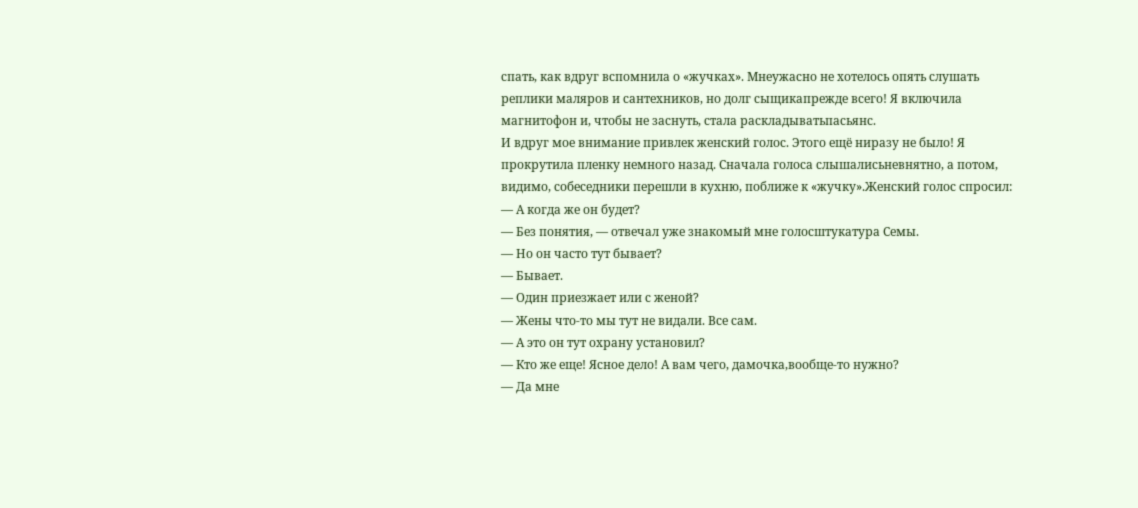спать, как вдруг вспомнила о «жучках». Мнеужасно не хотелось опять слушать реплики маляров и сантехников, но долг сыщикапрежде всего! Я включила магнитофон и, чтобы не заснуть, стала раскладыватьпасьянс.
И вдруг мое внимание привлек женский голос. Этого ещё ниразу не было! Я прокрутила пленку немного назад. Сначала голоса слышалисьневнятно, а потом, видимо, собеседники перешли в кухню, поближе к «жучку».Женский голос спросил:
— А когда же он будет?
— Без понятия, — отвечал уже знакомый мне голосштукатура Семы.
— Но он часто тут бывает?
— Бывает.
— Один приезжает или с женой?
— Жены что-то мы тут не видали. Все сам.
— А это он тут охрану установил?
— Кто же еще! Ясное дело! А вам чего, дамочка,вообще-то нужно?
— Да мне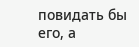повидать бы его, а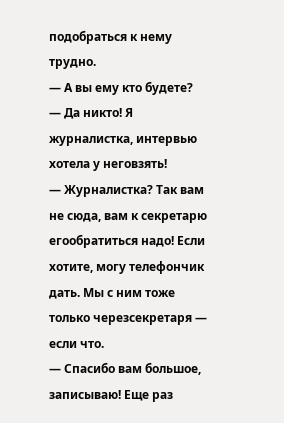подобраться к нему трудно.
— А вы ему кто будете?
— Да никто! Я журналистка, интервью хотела у неговзять!
— Журналистка? Так вам не сюда, вам к секретарю егообратиться надо! Если хотите, могу телефончик дать. Мы с ним тоже только черезсекретаря — если что.
— Спасибо вам большое, записываю! Еще раз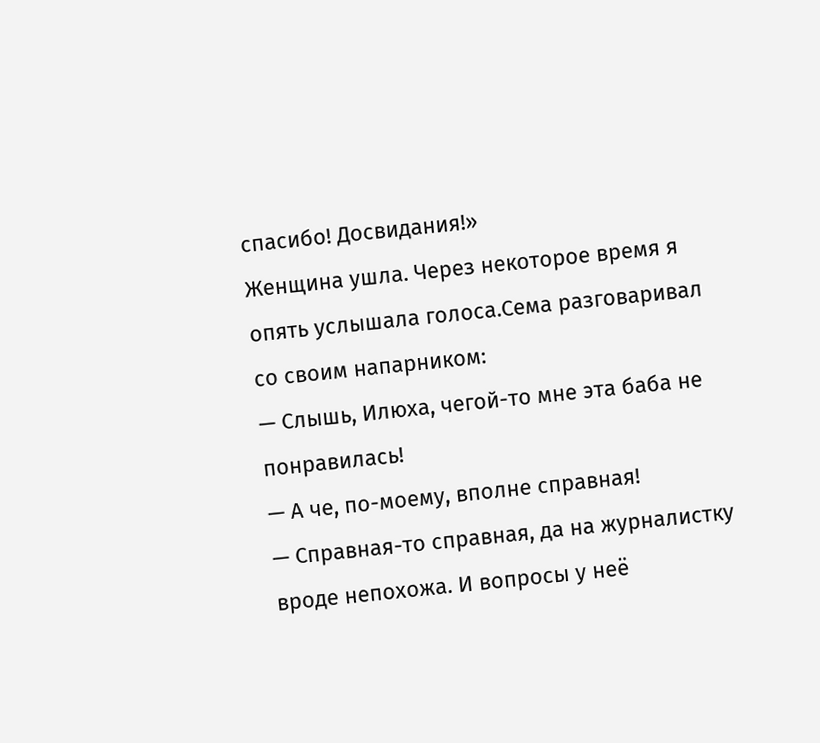спасибо! Досвидания!»
Женщина ушла. Через некоторое время я опять услышала голоса.Сема разговаривал со своим напарником:
— Слышь, Илюха, чегой-то мне эта баба не понравилась!
— А че, по-моему, вполне справная!
— Справная-то справная, да на журналистку вроде непохожа. И вопросы у неё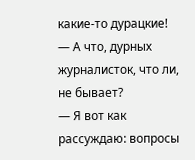какие-то дурацкие!
— А что, дурных журналисток, что ли, не бывает?
— Я вот как рассуждаю: вопросы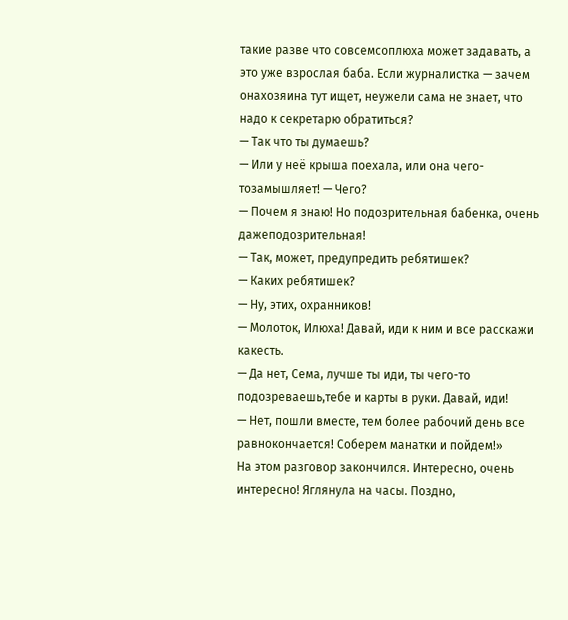такие разве что совсемсоплюха может задавать, а это уже взрослая баба. Если журналистка — зачем онахозяина тут ищет, неужели сама не знает, что надо к секретарю обратиться?
— Так что ты думаешь?
— Или у неё крыша поехала, или она чего-тозамышляет! — Чего?
— Почем я знаю! Но подозрительная бабенка, очень дажеподозрительная!
— Так, может, предупредить ребятишек?
— Каких ребятишек?
— Ну, этих, охранников!
— Молоток, Илюха! Давай, иди к ним и все расскажи какесть.
— Да нет, Сема, лучше ты иди, ты чего-то подозреваешь,тебе и карты в руки. Давай, иди!
— Нет, пошли вместе, тем более рабочий день все равнокончается! Соберем манатки и пойдем!»
На этом разговор закончился. Интересно, очень интересно! Яглянула на часы. Поздно,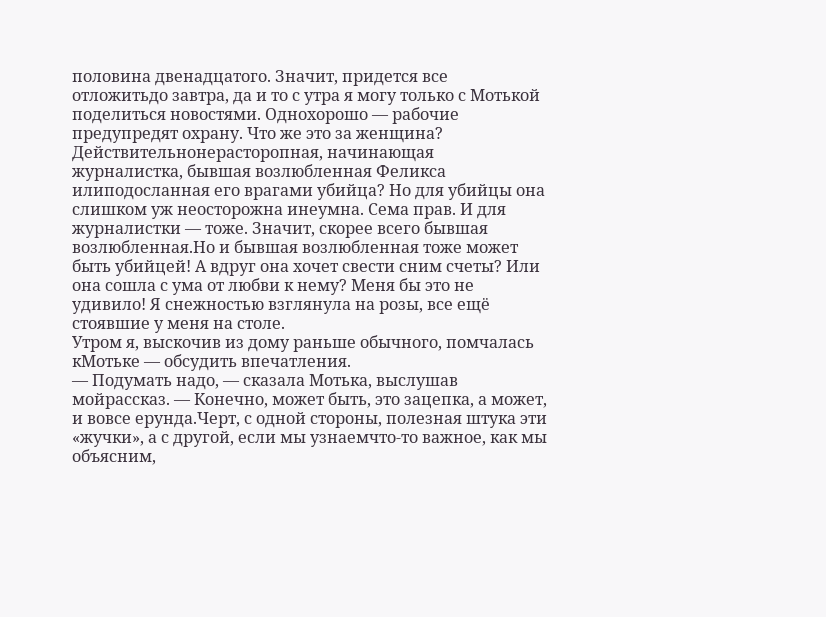половина двенадцатого. Значит, придется все отложитьдо завтра, да и то с утра я могу только с Мотькой поделиться новостями. Однохорошо — рабочие предупредят охрану. Что же это за женщина? Действительнонерасторопная, начинающая журналистка, бывшая возлюбленная Феликса илиподосланная его врагами убийца? Но для убийцы она слишком уж неосторожна инеумна. Сема прав. И для журналистки — тоже. Значит, скорее всего бывшая возлюбленная.Но и бывшая возлюбленная тоже может быть убийцей! А вдруг она хочет свести сним счеты? Или она сошла с ума от любви к нему? Меня бы это не удивило! Я снежностью взглянула на розы, все ещё стоявшие у меня на столе.
Утром я, выскочив из дому раньше обычного, помчалась кМотьке — обсудить впечатления.
— Подумать надо, — сказала Мотька, выслушав мойрассказ. — Конечно, может быть, это зацепка, а может, и вовсе ерунда.Черт, с одной стороны, полезная штука эти «жучки», а с другой, если мы узнаемчто-то важное, как мы объясним,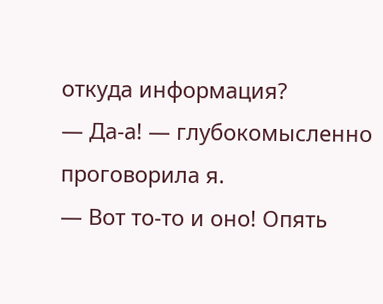откуда информация?
— Да-а! — глубокомысленно проговорила я.
— Вот то-то и оно! Опять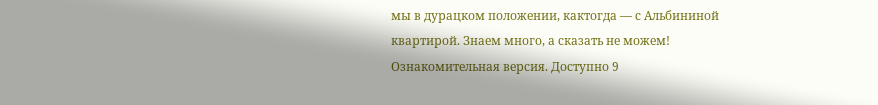мы в дурацком положении, кактогда — с Альбининой квартирой. Знаем много, а сказать не можем!
Ознакомительная версия. Доступно 9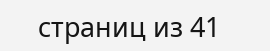страниц из 41